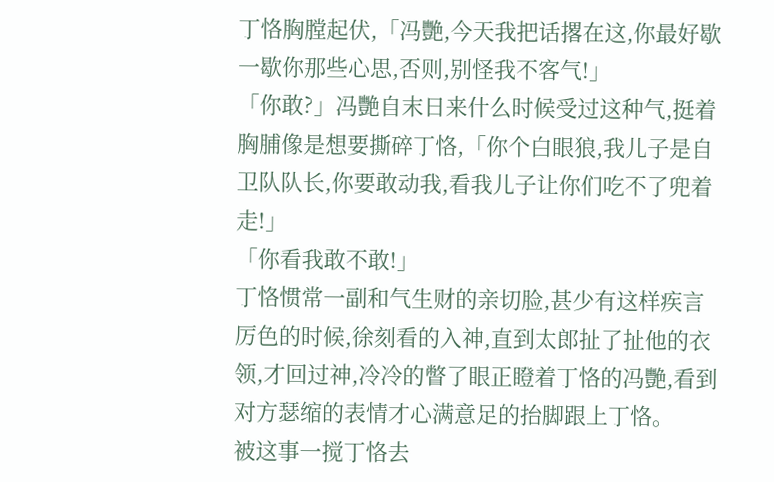丁恪胸膛起伏,「冯艷,今天我把话撂在这,你最好歇一歇你那些心思,否则,别怪我不客气!」
「你敢?」冯艷自末日来什么时候受过这种气,挺着胸脯像是想要撕碎丁恪,「你个白眼狼,我儿子是自卫队队长,你要敢动我,看我儿子让你们吃不了兜着走!」
「你看我敢不敢!」
丁恪惯常一副和气生财的亲切脸,甚少有这样疾言厉色的时候,徐刻看的入神,直到太郎扯了扯他的衣领,才回过神,冷冷的瞥了眼正瞪着丁恪的冯艷,看到对方瑟缩的表情才心满意足的抬脚跟上丁恪。
被这事一搅丁恪去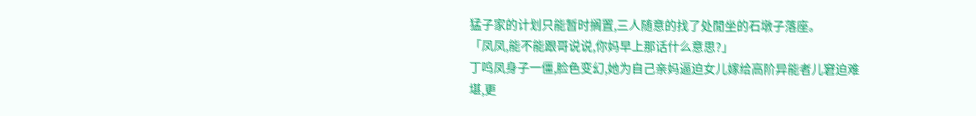猛子家的计划只能暂时搁置,三人随意的找了处閒坐的石墩子落座。
「凤凤,能不能跟哥说说,你妈早上那话什么意思?」
丁鸣凤身子一僵,脸色变幻,她为自己亲妈逼迫女儿嫁给高阶异能者儿窘迫难堪,更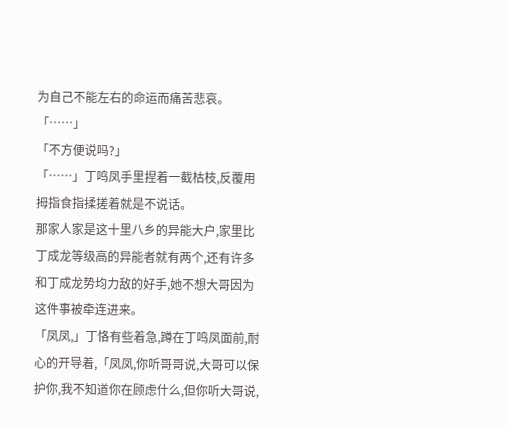为自己不能左右的命运而痛苦悲哀。
「……」
「不方便说吗?」
「……」丁鸣凤手里捏着一截枯枝,反覆用拇指食指揉搓着就是不说话。
那家人家是这十里八乡的异能大户,家里比丁成龙等级高的异能者就有两个,还有许多和丁成龙势均力敌的好手,她不想大哥因为这件事被牵连进来。
「凤凤,」丁恪有些着急,蹲在丁鸣凤面前,耐心的开导着,「凤凤,你听哥哥说,大哥可以保护你,我不知道你在顾虑什么,但你听大哥说,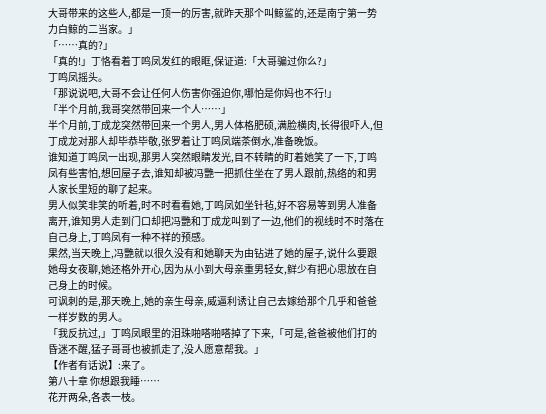大哥带来的这些人,都是一顶一的厉害,就昨天那个叫鲸鲨的,还是南宁第一势力白鲸的二当家。」
「……真的?」
「真的!」丁恪看着丁鸣凤发红的眼眶,保证道:「大哥骗过你么?」
丁鸣凤摇头。
「那说说吧,大哥不会让任何人伤害你强迫你,哪怕是你妈也不行!」
「半个月前,我哥突然带回来一个人……」
半个月前,丁成龙突然带回来一个男人,男人体格肥硕,满脸横肉,长得很吓人,但丁成龙对那人却毕恭毕敬,张罗着让丁鸣凤端茶倒水,准备晚饭。
谁知道丁鸣凤一出现,那男人突然眼睛发光,目不转睛的盯着她笑了一下,丁鸣凤有些害怕,想回屋子去,谁知却被冯艷一把抓住坐在了男人跟前,热络的和男人家长里短的聊了起来。
男人似笑非笑的听着,时不时看看她,丁鸣凤如坐针毡,好不容易等到男人准备离开,谁知男人走到门口却把冯艷和丁成龙叫到了一边,他们的视线时不时落在自己身上,丁鸣凤有一种不祥的预感。
果然,当天晚上,冯艷就以很久没有和她聊天为由钻进了她的屋子,说什么要跟她母女夜聊,她还格外开心,因为从小到大母亲重男轻女,鲜少有把心思放在自己身上的时候。
可讽刺的是,那天晚上,她的亲生母亲,威逼利诱让自己去嫁给那个几乎和爸爸一样岁数的男人。
「我反抗过,」丁鸣凤眼里的泪珠啪嗒啪嗒掉了下来,「可是,爸爸被他们打的昏迷不醒,猛子哥哥也被抓走了,没人愿意帮我。」
【作者有话说】:来了。
第八十章 你想跟我睡……
花开两朵,各表一枝。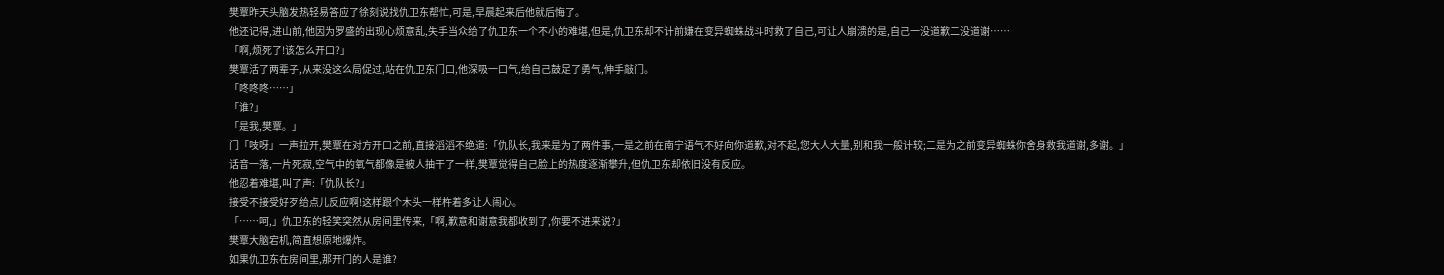樊覃昨天头脑发热轻易答应了徐刻说找仇卫东帮忙,可是,早晨起来后他就后悔了。
他还记得,进山前,他因为罗盛的出现心烦意乱,失手当众给了仇卫东一个不小的难堪,但是,仇卫东却不计前嫌在变异蜘蛛战斗时救了自己,可让人崩溃的是,自己一没道歉二没道谢……
「啊,烦死了!该怎么开口?」
樊覃活了两辈子,从来没这么局促过,站在仇卫东门口,他深吸一口气,给自己鼓足了勇气,伸手敲门。
「咚咚咚……」
「谁?」
「是我,樊覃。」
门「吱呀」一声拉开,樊覃在对方开口之前,直接滔滔不绝道:「仇队长,我来是为了两件事,一是之前在南宁语气不好向你道歉,对不起,您大人大量,别和我一般计较;二是为之前变异蜘蛛你舍身救我道谢,多谢。」
话音一落,一片死寂,空气中的氧气都像是被人抽干了一样,樊覃觉得自己脸上的热度逐渐攀升,但仇卫东却依旧没有反应。
他忍着难堪,叫了声:「仇队长?」
接受不接受好歹给点儿反应啊!这样跟个木头一样杵着多让人闹心。
「……呵,」仇卫东的轻笑突然从房间里传来,「啊,歉意和谢意我都收到了,你要不进来说?」
樊覃大脑宕机,简直想原地爆炸。
如果仇卫东在房间里,那开门的人是谁?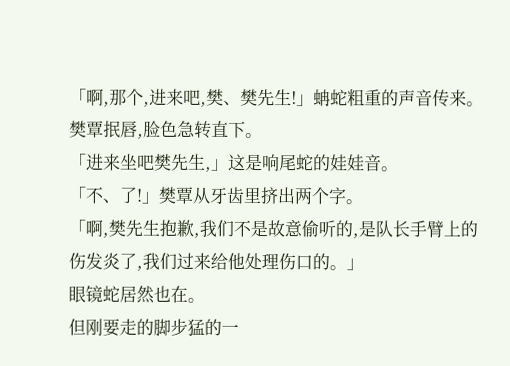「啊,那个,进来吧,樊、樊先生!」蚺蛇粗重的声音传来。
樊覃抿唇,脸色急转直下。
「进来坐吧樊先生,」这是响尾蛇的娃娃音。
「不、了!」樊覃从牙齿里挤出两个字。
「啊,樊先生抱歉,我们不是故意偷听的,是队长手臂上的伤发炎了,我们过来给他处理伤口的。」
眼镜蛇居然也在。
但刚要走的脚步猛的一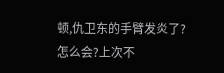顿,仇卫东的手臂发炎了?
怎么会?上次不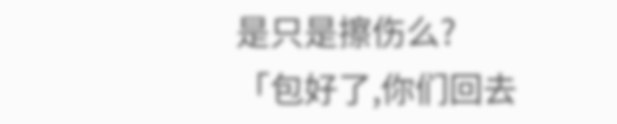是只是擦伤么?
「包好了,你们回去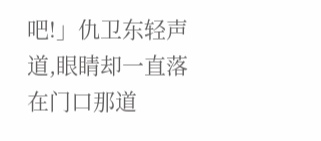吧!」仇卫东轻声道,眼睛却一直落在门口那道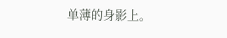单薄的身影上。